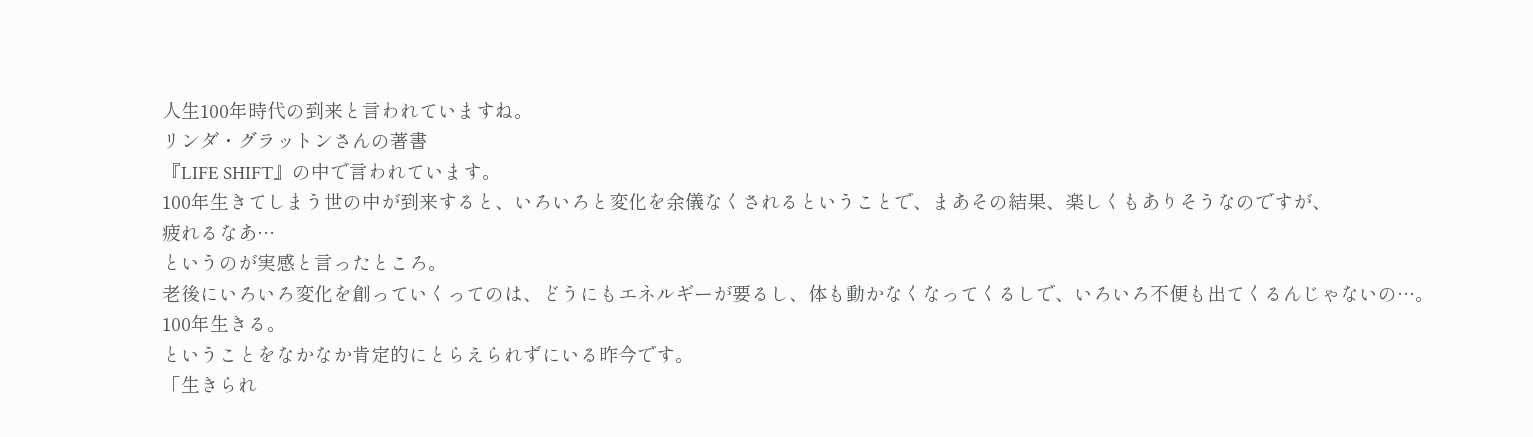人生100年時代の到来と言われていますね。
リンダ・グラットンさんの著書
『LIFE SHIFT』の中で言われています。
100年生きてしまう世の中が到来すると、いろいろと変化を余儀なくされるということで、まあその結果、楽しくもありそうなのですが、
疲れるなあ…
というのが実感と言ったところ。
老後にいろいろ変化を創っていくってのは、どうにもエネルギーが要るし、体も動かなくなってくるしで、いろいろ不便も出てくるんじゃないの…。
100年生きる。
ということをなかなか肯定的にとらえられずにいる昨今です。
「生きられ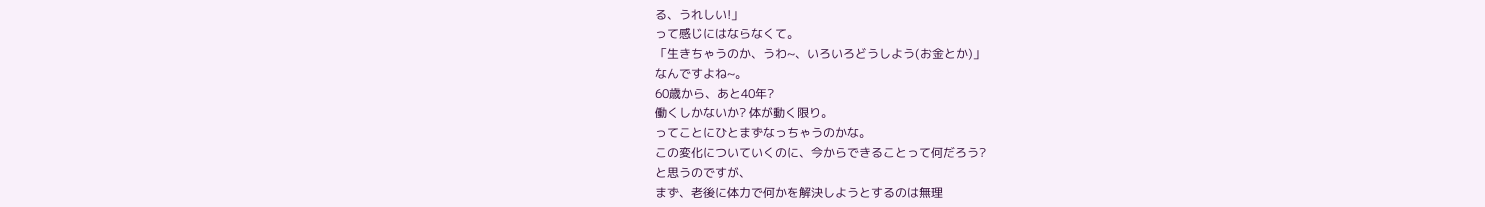る、うれしい!」
って感じにはならなくて。
「生きちゃうのか、うわ~、いろいろどうしよう(お金とか)」
なんですよね~。
60歳から、あと40年?
働くしかないか? 体が動く限り。
ってことにひとまずなっちゃうのかな。
この変化についていくのに、今からできることって何だろう?
と思うのですが、
まず、老後に体力で何かを解決しようとするのは無理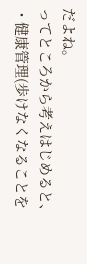だよね。
ってところから考えはじめると、
・健康管理(歩けなくなることを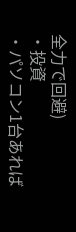全力で回避)
・投資
・パソコン1台あれば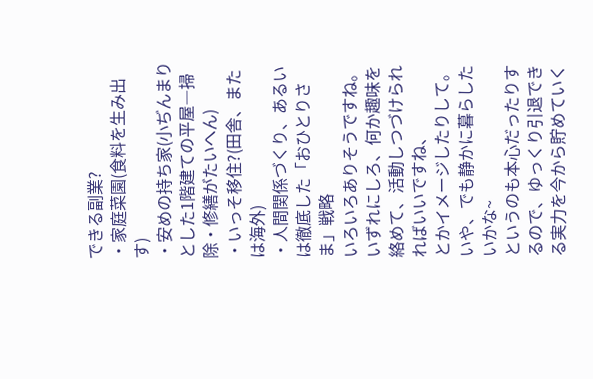できる副業?
・家庭菜園(食料を生み出す)
・安めの持ち家(小ぢんまりとした1階建ての平屋―掃除・修繕がたいへん)
・いっそ移住?(田舎、または海外)
・人間関係づくり、あるいは徹底した「おひとりさま」戦略
いろいろありそうですね。
いずれにしろ、何か趣味を絡めて、活動しつづけられればいいですね、
とかイメージしたりして。
いや、でも静かに暮らしたいかな~
というのも本心だったりするので、ゆっくり引退できる実力を今から貯めていく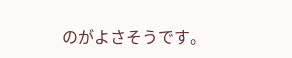のがよさそうです。